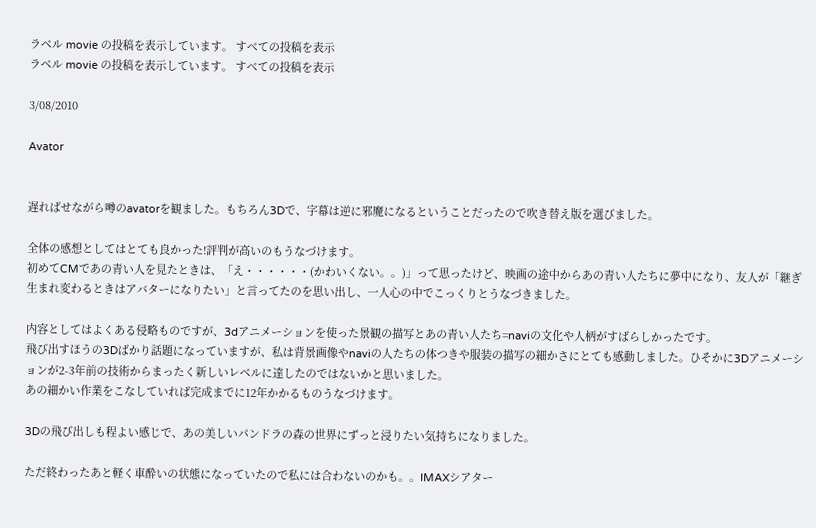ラベル movie の投稿を表示しています。 すべての投稿を表示
ラベル movie の投稿を表示しています。 すべての投稿を表示

3/08/2010

Avator


遅ればせながら噂のavatorを観ました。もちろん3Dで、字幕は逆に邪魔になるということだったので吹き替え版を選びました。

全体の感想としてはとても良かった!評判が高いのもうなづけます。
初めてCMであの青い人を見たときは、「え・・・・・・(かわいくない。。)」って思ったけど、映画の途中からあの青い人たちに夢中になり、友人が「継ぎ生まれ変わるときはアバターになりたい」と言ってたのを思い出し、一人心の中でこっくりとうなづきました。

内容としてはよくある侵略ものですが、3dアニメーションを使った景観の描写とあの青い人たち=naviの文化や人柄がすばらしかったです。
飛び出すほうの3Dばかり話題になっていますが、私は背景画像やnaviの人たちの体つきや服装の描写の細かさにとても感動しました。ひそかに3Dアニメーションが2-3年前の技術からまったく新しいレベルに達したのではないかと思いました。
あの細かい作業をこなしていれば完成までに12年かかるものうなづけます。

3Dの飛び出しも程よい感じで、あの美しいパンドラの森の世界にずっと浸りたい気持ちになりました。

ただ終わったあと軽く車酔いの状態になっていたので私には合わないのかも。。IMAXシアター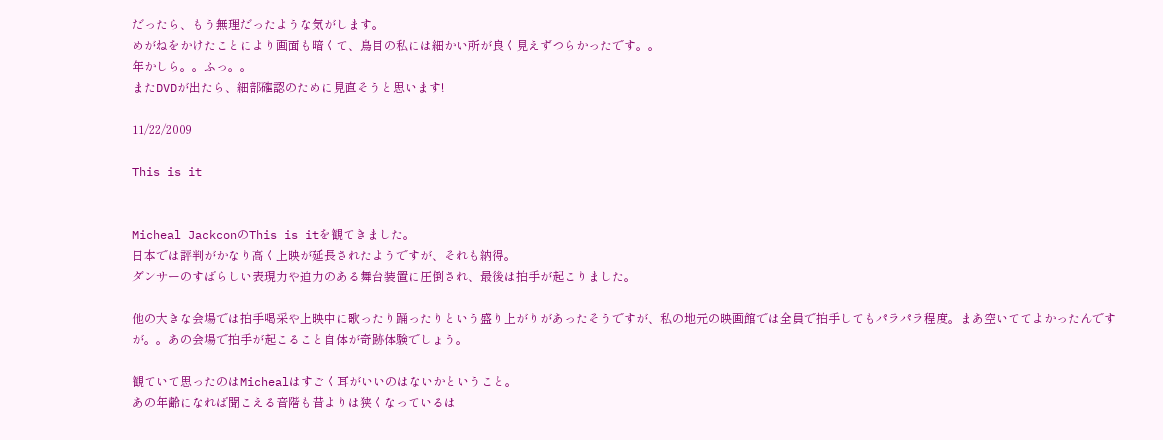だったら、もう無理だったような気がします。
めがねをかけたことにより画面も暗くて、鳥目の私には細かい所が良く見えずつらかったです。。
年かしら。。ふっ。。
またDVDが出たら、細部確認のために見直そうと思います!

11/22/2009

This is it


Micheal JackconのThis is itを観てきました。
日本では評判がかなり高く上映が延長されたようですが、それも納得。
ダンサーのすばらしい表現力や迫力のある舞台装置に圧倒され、最後は拍手が起こりました。

他の大きな会場では拍手喝采や上映中に歌ったり踊ったりという盛り上がりがあったそうですが、私の地元の映画館では全員で拍手してもパラパラ程度。まあ空いててよかったんですが。。あの会場で拍手が起こること自体が奇跡体験でしょう。

観ていて思ったのはMichealはすごく耳がいいのはないかということ。
あの年齢になれば聞こえる音階も昔よりは狭くなっているは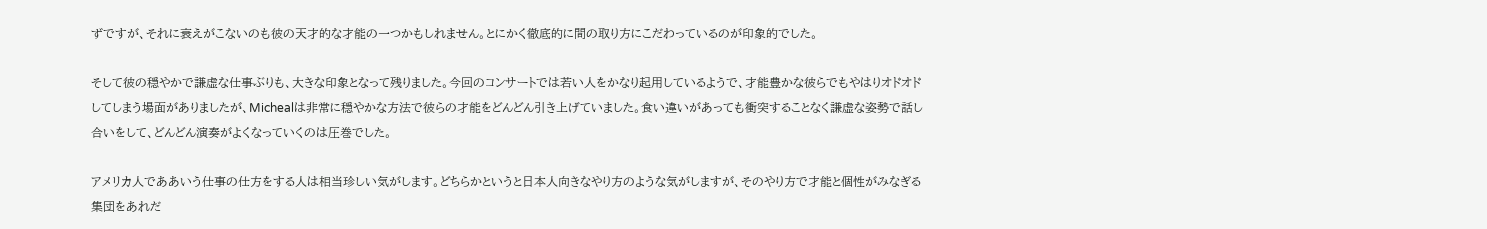ずですが、それに衰えがこないのも彼の天才的な才能の一つかもしれません。とにかく徹底的に間の取り方にこだわっているのが印象的でした。

そして彼の穏やかで謙虚な仕事ぶりも、大きな印象となって残りました。今回のコンサートでは若い人をかなり起用しているようで、才能豊かな彼らでもやはりオドオドしてしまう場面がありましたが、Michealは非常に穏やかな方法で彼らの才能をどんどん引き上げていました。食い違いがあっても衝突することなく謙虚な姿勢で話し合いをして、どんどん演奏がよくなっていくのは圧巻でした。

アメリカ人でああいう仕事の仕方をする人は相当珍しい気がします。どちらかというと日本人向きなやり方のような気がしますが、そのやり方で才能と個性がみなぎる集団をあれだ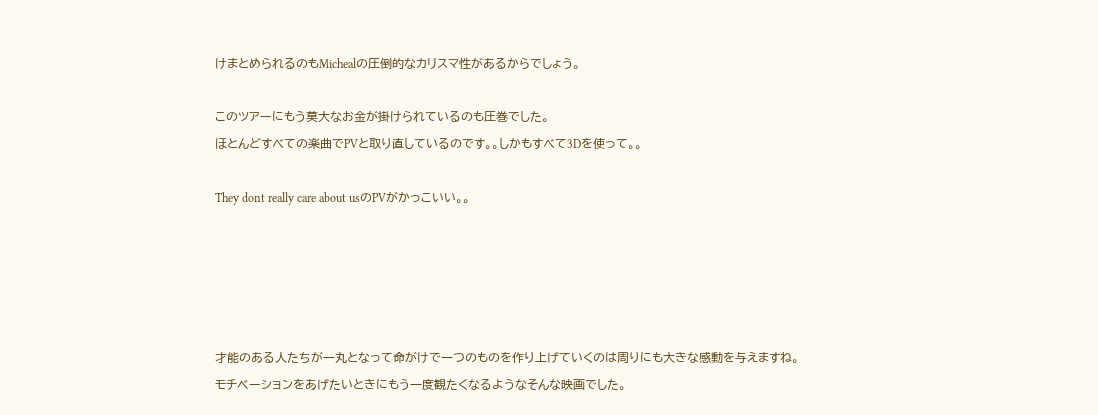けまとめられるのもMichealの圧倒的なカリスマ性があるからでしょう。

このツアーにもう莫大なお金が掛けられているのも圧巻でした。
ほとんどすべての楽曲でPVと取り直しているのです。。しかもすべて3Dを使って。。

They dont really care about usのPVがかっこいい。。





才能のある人たちが一丸となって命がけで一つのものを作り上げていくのは周りにも大きな感動を与えますね。
モチベーションをあげたいときにもう一度観たくなるようなそんな映画でした。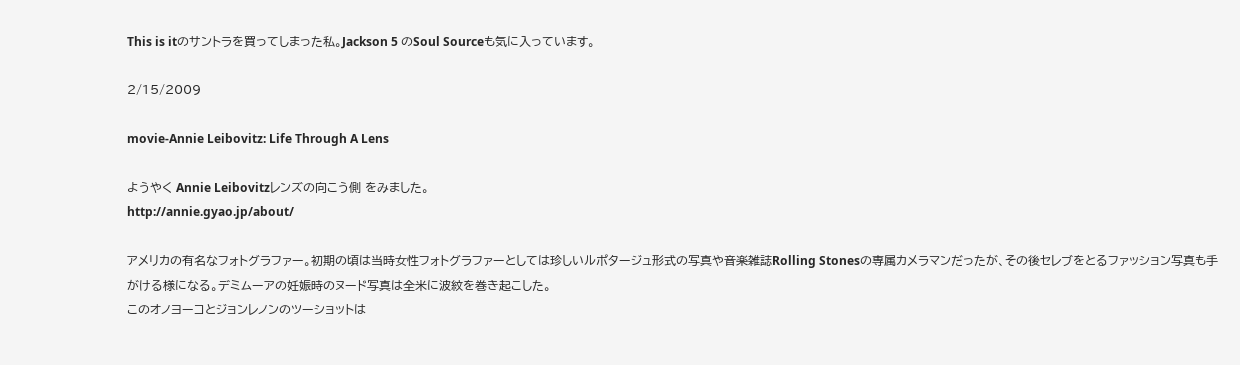This is itのサントラを買ってしまった私。Jackson 5 のSoul Sourceも気に入っています。

2/15/2009

movie-Annie Leibovitz: Life Through A Lens

ようやく Annie Leibovitzレンズの向こう側 をみました。
http://annie.gyao.jp/about/

アメリカの有名なフォトグラファー。初期の頃は当時女性フォトグラファーとしては珍しいルポタージュ形式の写真や音楽雑誌Rolling Stonesの専属カメラマンだったが、その後セレブをとるファッション写真も手がける様になる。デミムーアの妊娠時のヌード写真は全米に波紋を巻き起こした。
このオノヨーコとジョンレノンのツーショットは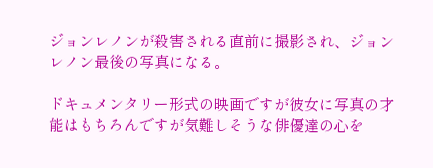ジョンレノンが殺害される直前に撮影され、ジョンレノン最後の写真になる。

ドキュメンタリー形式の映画ですが彼女に写真の才能はもちろんですが気難しそうな俳優達の心を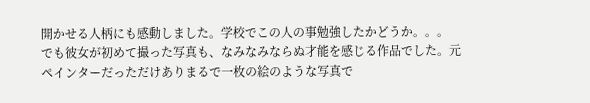開かせる人柄にも感動しました。学校でこの人の事勉強したかどうか。。。
でも彼女が初めて撮った写真も、なみなみならぬ才能を感じる作品でした。元ペインターだっただけありまるで一枚の絵のような写真で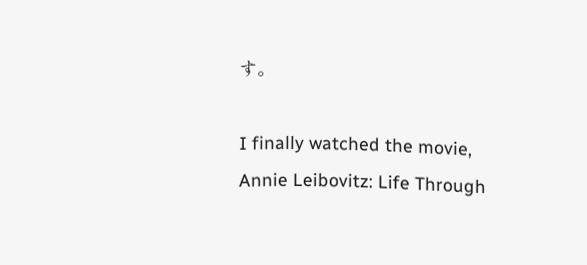す。

I finally watched the movie, Annie Leibovitz: Life Through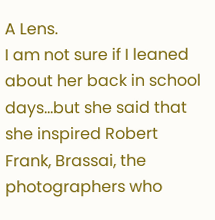A Lens.
I am not sure if I leaned about her back in school days...but she said that she inspired Robert Frank, Brassai, the photographers who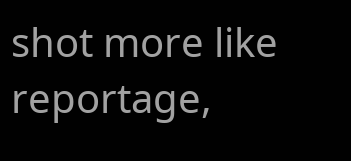shot more like reportage,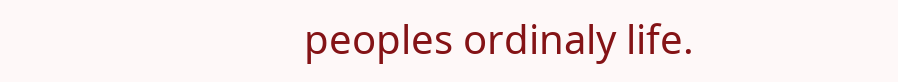peoples ordinaly life.